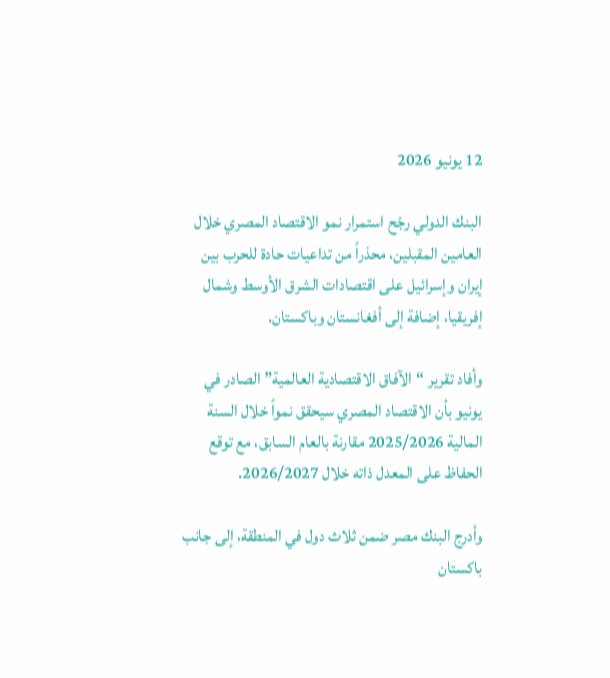12 يونيو 2026

البنك الدولي رجّح استمرار نمو الاقتصاد المصري خلال العامين المقبلين، محذراً من تداعيات حادة للحرب بين إيران وإسرائيل على اقتصادات الشرق الأوسط وشمال إفريقيا، إضافة إلى أفغانستان وباكستان.

وأفاد تقرير “الآفاق الاقتصادية العالمية” الصادر في يونيو بأن الاقتصاد المصري سيحقق نمواً خلال السنة المالية 2025/2026 مقارنة بالعام السابق، مع توقع الحفاظ على المعدل ذاته خلال 2026/2027.

وأدرج البنك مصر ضمن ثلاث دول في المنطقة، إلى جانب باكستان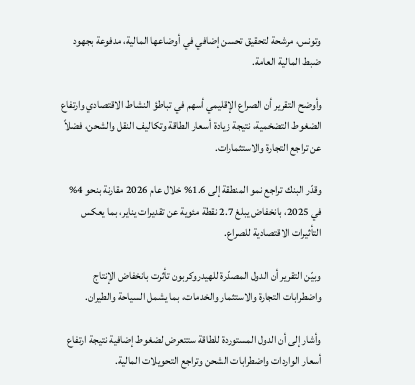وتونس، مرشحة لتحقيق تحسن إضافي في أوضاعها المالية، مدفوعة بجهود ضبط المالية العامة.

وأوضح التقرير أن الصراع الإقليمي أسهم في تباطؤ النشاط الاقتصادي وارتفاع الضغوط التضخمية، نتيجة زيادة أسعار الطاقة وتكاليف النقل والشحن، فضلاً عن تراجع التجارة والاستثمارات.

وقدّر البنك تراجع نمو المنطقة إلى 1.6% خلال عام 2026 مقارنة بنحو 4% في 2025، بانخفاض يبلغ 2.7 نقطة مئوية عن تقديرات يناير، بما يعكس التأثيرات الاقتصادية للصراع.

وبيّن التقرير أن الدول المصدّرة للهيدروكربون تأثرت بانخفاض الإنتاج واضطرابات التجارة والاستثمار والخدمات، بما يشمل السياحة والطيران.

وأشار إلى أن الدول المستوردة للطاقة ستتعرض لضغوط إضافية نتيجة ارتفاع أسعار الواردات واضطرابات الشحن وتراجع التحويلات المالية.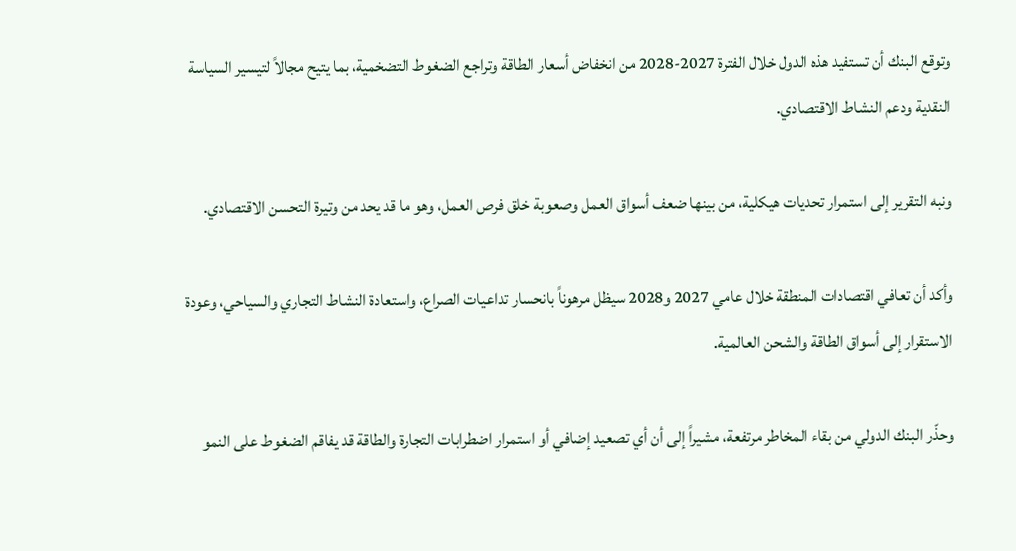وتوقع البنك أن تستفيد هذه الدول خلال الفترة 2027-2028 من انخفاض أسعار الطاقة وتراجع الضغوط التضخمية، بما يتيح مجالاً لتيسير السياسة النقدية ودعم النشاط الاقتصادي.

ونبه التقرير إلى استمرار تحديات هيكلية، من بينها ضعف أسواق العمل وصعوبة خلق فرص العمل، وهو ما قد يحد من وتيرة التحسن الاقتصادي.

وأكد أن تعافي اقتصادات المنطقة خلال عامي 2027 و2028 سيظل مرهوناً بانحسار تداعيات الصراع، واستعادة النشاط التجاري والسياحي، وعودة الاستقرار إلى أسواق الطاقة والشحن العالمية.

وحذّر البنك الدولي من بقاء المخاطر مرتفعة، مشيراً إلى أن أي تصعيد إضافي أو استمرار اضطرابات التجارة والطاقة قد يفاقم الضغوط على النمو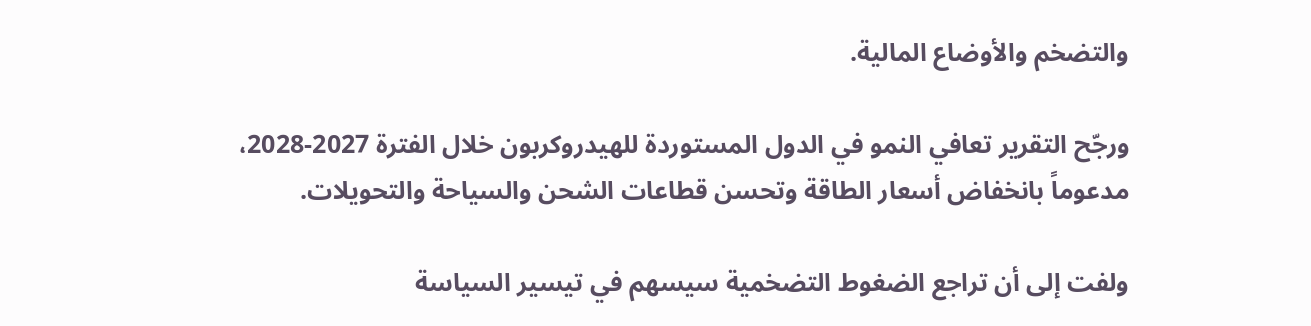والتضخم والأوضاع المالية.

ورجّح التقرير تعافي النمو في الدول المستوردة للهيدروكربون خلال الفترة 2027-2028، مدعوماً بانخفاض أسعار الطاقة وتحسن قطاعات الشحن والسياحة والتحويلات.

ولفت إلى أن تراجع الضغوط التضخمية سيسهم في تيسير السياسة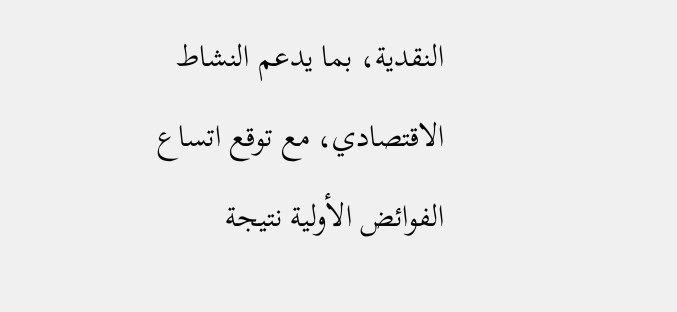النقدية، بما يدعم النشاط الاقتصادي، مع توقع اتساع الفوائض الأولية نتيجة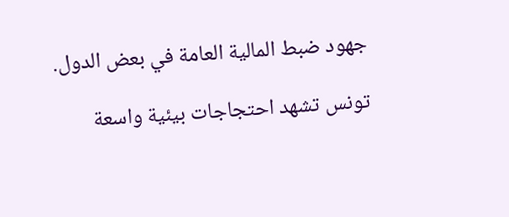جهود ضبط المالية العامة في بعض الدول.

تونس تشهد احتجاجات بيئية واسعة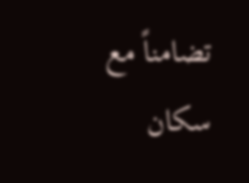تضامناً مع سكان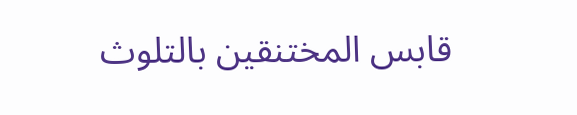قابس المختنقين بالتلوث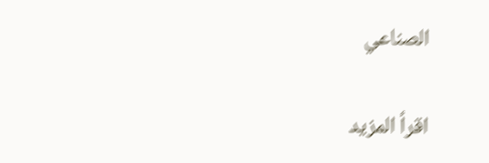الصناعي

اقرأ المزيد